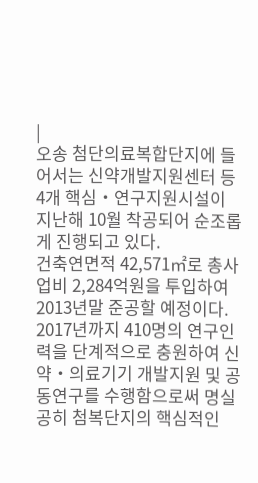|
오송 첨단의료복합단지에 들어서는 신약개발지원센터 등 4개 핵심‧연구지원시설이 지난해 10월 착공되어 순조롭게 진행되고 있다.
건축연면적 42,571㎡로 총사업비 2,284억원을 투입하여 2013년말 준공할 예정이다.
2017년까지 410명의 연구인력을 단계적으로 충원하여 신약‧의료기기 개발지원 및 공동연구를 수행함으로써 명실공히 첨복단지의 핵심적인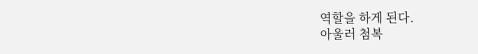역할을 하게 된다.
아울러 첨복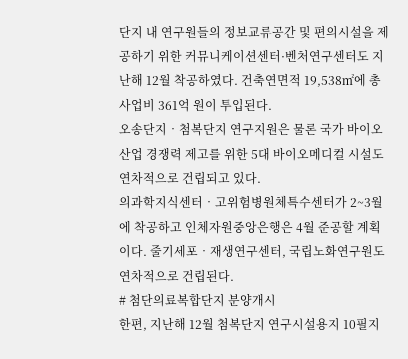단지 내 연구원들의 정보교류공간 및 편의시설을 제공하기 위한 커뮤니케이션센터·벤처연구센터도 지난해 12월 착공하였다. 건축연면적 19,538㎡에 총사업비 361억 원이 투입된다.
오송단지‧첨복단지 연구지원은 물론 국가 바이오산업 경쟁력 제고를 위한 5대 바이오메디컬 시설도 연차적으로 건립되고 있다.
의과학지식센터‧고위험병원체특수센터가 2~3월에 착공하고 인체자원중앙은행은 4월 준공할 계획이다. 줄기세포‧재생연구센터, 국립노화연구원도 연차적으로 건립된다.
# 첨단의료복합단지 분양개시
한편, 지난해 12월 첨복단지 연구시설용지 10필지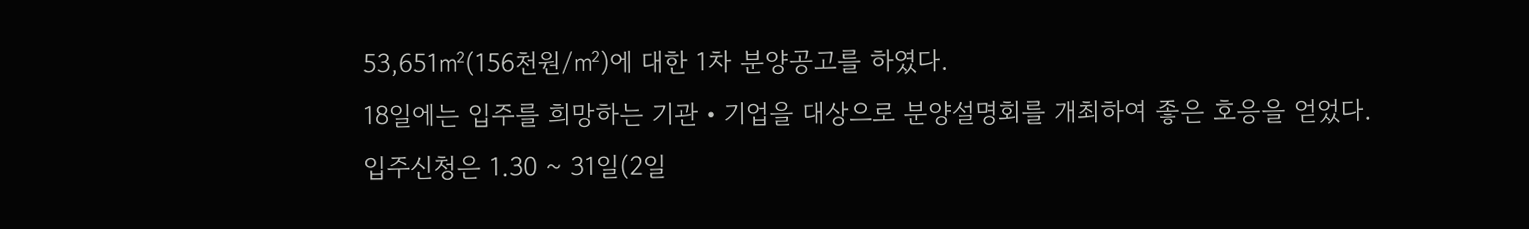53,651㎡(156천원/㎡)에 대한 1차 분양공고를 하였다.
18일에는 입주를 희망하는 기관‧기업을 대상으로 분양설명회를 개최하여 좋은 호응을 얻었다. 입주신청은 1.30 ~ 31일(2일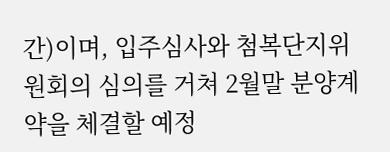간)이며, 입주심사와 첨복단지위원회의 심의를 거쳐 2월말 분양계약을 체결할 예정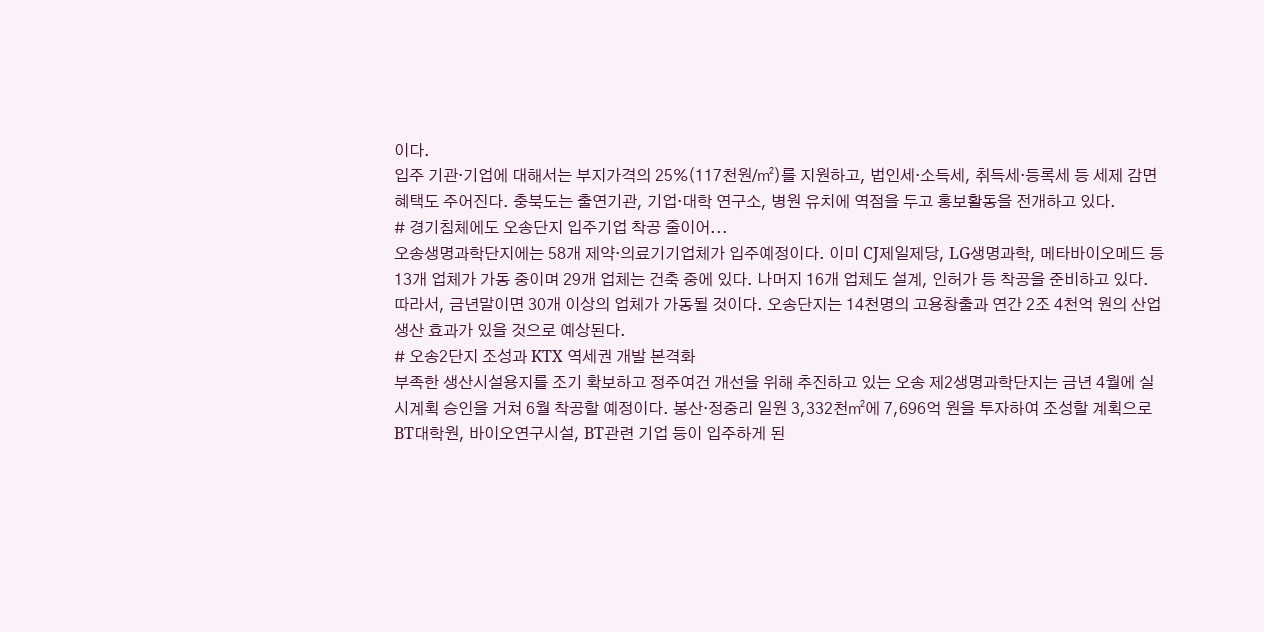이다.
입주 기관‧기업에 대해서는 부지가격의 25%(117천원/㎡)를 지원하고, 법인세‧소득세, 취득세‧등록세 등 세제 감면혜택도 주어진다. 충북도는 출연기관, 기업‧대학 연구소, 병원 유치에 역점을 두고 홍보활동을 전개하고 있다.
# 경기침체에도 오송단지 입주기업 착공 줄이어...
오송생명과학단지에는 58개 제약·의료기기업체가 입주예정이다. 이미 CJ제일제당, LG생명과학, 메타바이오메드 등 13개 업체가 가동 중이며 29개 업체는 건축 중에 있다. 나머지 16개 업체도 설계, 인허가 등 착공을 준비하고 있다.
따라서, 금년말이면 30개 이상의 업체가 가동될 것이다. 오송단지는 14천명의 고용창출과 연간 2조 4천억 원의 산업생산 효과가 있을 것으로 예상된다.
# 오송2단지 조성과 KTX 역세권 개발 본격화
부족한 생산시설용지를 조기 확보하고 정주여건 개선을 위해 추진하고 있는 오송 제2생명과학단지는 금년 4월에 실시계획 승인을 거쳐 6월 착공할 예정이다. 봉산·정중리 일원 3,332천㎡에 7,696억 원을 투자하여 조성할 계획으로 BT대학원, 바이오연구시설, BT관련 기업 등이 입주하게 된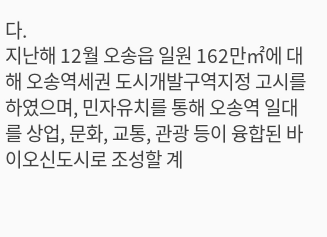다.
지난해 12월 오송읍 일원 162만㎡에 대해 오송역세권 도시개발구역지정 고시를 하였으며, 민자유치를 통해 오송역 일대를 상업, 문화, 교통, 관광 등이 융합된 바이오신도시로 조성할 계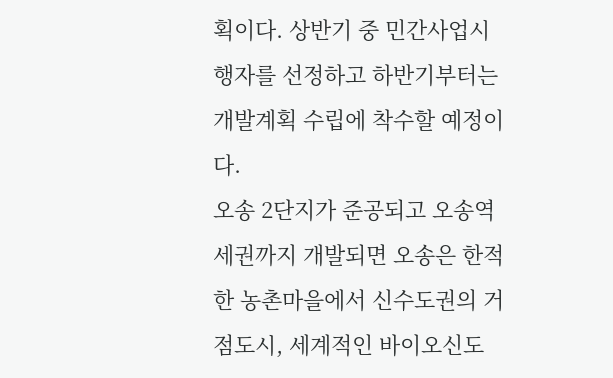획이다. 상반기 중 민간사업시행자를 선정하고 하반기부터는 개발계획 수립에 착수할 예정이다.
오송 2단지가 준공되고 오송역세권까지 개발되면 오송은 한적한 농촌마을에서 신수도권의 거점도시, 세계적인 바이오신도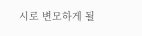시로 변모하게 될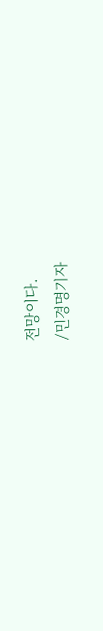전망이다.
/민경명기자